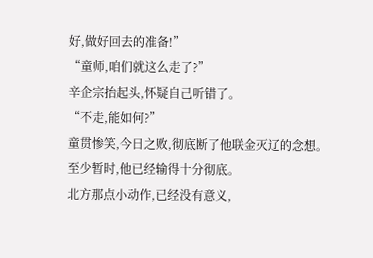好,做好回去的准备!”
“童师,咱们就这么走了?”
辛企宗抬起头,怀疑自己听错了。
“不走,能如何?”
童贯惨笑,今日之败,彻底断了他联金灭辽的念想。
至少暂时,他已经输得十分彻底。
北方那点小动作,已经没有意义,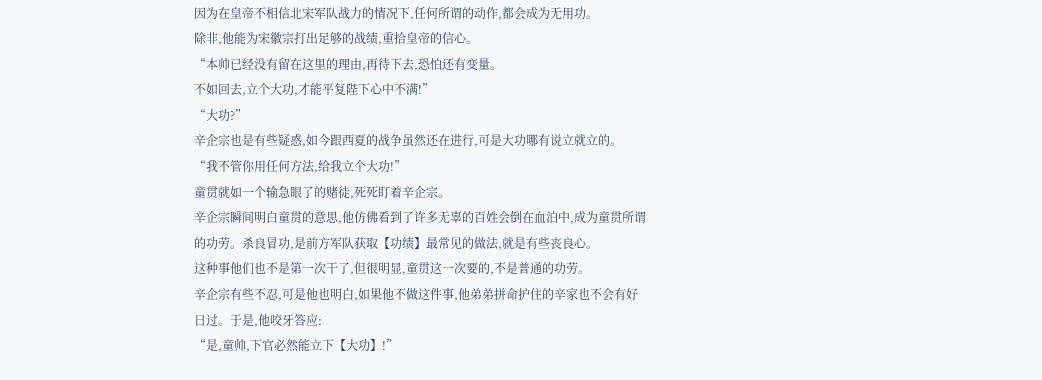因为在皇帝不相信北宋军队战力的情况下,任何所谓的动作,都会成为无用功。
除非,他能为宋徽宗打出足够的战绩,重拾皇帝的信心。
“本帅已经没有留在这里的理由,再待下去,恐怕还有变量。
不如回去,立个大功,才能平复陛下心中不满!”
“大功?”
辛企宗也是有些疑惑,如今跟西夏的战争虽然还在进行,可是大功哪有说立就立的。
“我不管你用任何方法,给我立个大功!”
童贯就如一个输急眼了的赌徒,死死盯着辛企宗。
辛企宗瞬间明白童贯的意思,他仿佛看到了许多无辜的百姓会倒在血泊中,成为童贯所谓的功劳。杀良冒功,是前方军队获取【功绩】最常见的做法,就是有些丧良心。
这种事他们也不是第一次干了,但很明显,童贯这一次要的,不是普通的功劳。
辛企宗有些不忍,可是他也明白,如果他不做这件事,他弟弟拼命护住的辛家也不会有好日过。于是,他咬牙答应:
“是,童帅,下官必然能立下【大功】!”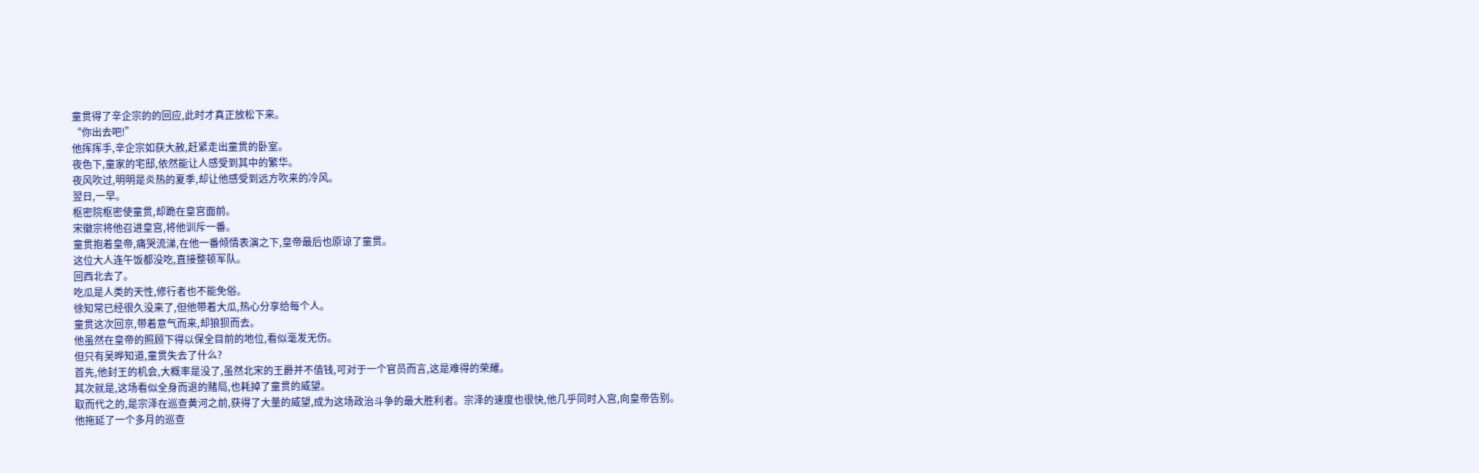童贯得了辛企宗的的回应,此时才真正放松下来。
“你出去吧!”
他挥挥手,辛企宗如获大赦,赶紧走出童贯的卧室。
夜色下,童家的宅邸,依然能让人感受到其中的繁华。
夜风吹过,明明是炎热的夏季,却让他感受到远方吹来的冷风。
翌日,一早。
枢密院枢密使童贯,却跪在皇宫面前。
宋徽宗将他召进皇宫,将他训斥一番。
童贯抱着皇帝,痛哭流涕,在他一番倾情表演之下,皇帝最后也原谅了童贯。
这位大人连午饭都没吃,直接整顿军队。
回西北去了。
吃瓜是人类的天性,修行者也不能免俗。
徐知常已经很久没来了,但他带着大瓜,热心分享给每个人。
童贯这次回京,带着意气而来,却狼狈而去。
他虽然在皇帝的照顾下得以保全目前的地位,看似毫发无伤。
但只有吴晔知道,童贯失去了什么?
首先,他封王的机会,大概率是没了,虽然北宋的王爵并不值钱,可对于一个官员而言,这是难得的荣耀。
其次就是,这场看似全身而退的赌局,也耗掉了童贯的威望。
取而代之的,是宗泽在巡查黄河之前,获得了大量的威望,成为这场政治斗争的最大胜利者。宗泽的速度也很快,他几乎同时入宫,向皇帝告别。
他拖延了一个多月的巡查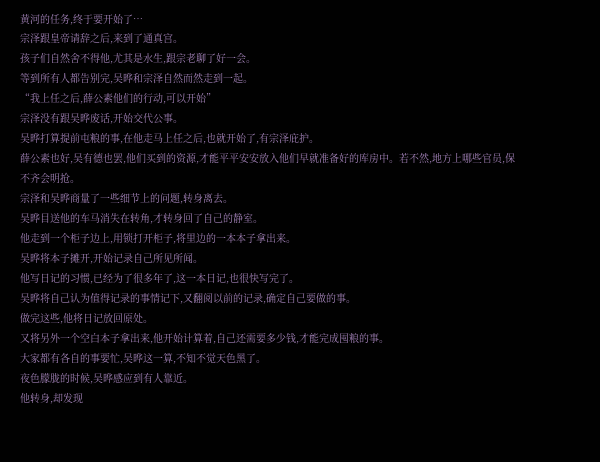黄河的任务,终于要开始了…
宗泽跟皇帝请辞之后,来到了通真宫。
孩子们自然舍不得他,尤其是水生,跟宗老聊了好一会。
等到所有人都告别完,吴晔和宗泽自然而然走到一起。
“我上任之后,薛公素他们的行动,可以开始”
宗泽没有跟吴晔废话,开始交代公事。
吴晔打算提前屯粮的事,在他走马上任之后,也就开始了,有宗泽庇护。
薛公素也好,吴有德也罢,他们买到的资源,才能平平安安放入他们早就准备好的库房中。若不然,地方上哪些官员,保不齐会明抢。
宗泽和吴晔商量了一些细节上的问题,转身离去。
吴晔目送他的车马消失在转角,才转身回了自己的静室。
他走到一个柜子边上,用锁打开柜子,将里边的一本本子拿出来。
吴晔将本子摊开,开始记录自己所见所闻。
他写日记的习惯,已经为了很多年了,这一本日记,也很快写完了。
吴晔将自己认为值得记录的事情记下,又翻阅以前的记录,确定自己要做的事。
做完这些,他将日记放回原处。
又将另外一个空白本子拿出来,他开始计算着,自己还需要多少钱,才能完成囤粮的事。
大家都有各自的事要忙,吴晔这一算,不知不觉天色黑了。
夜色朦胧的时候,吴晔感应到有人靠近。
他转身,却发现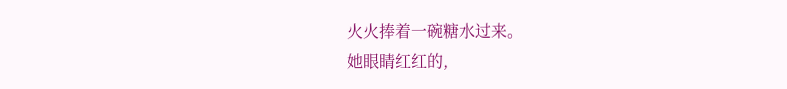火火捧着一碗糖水过来。
她眼睛红红的,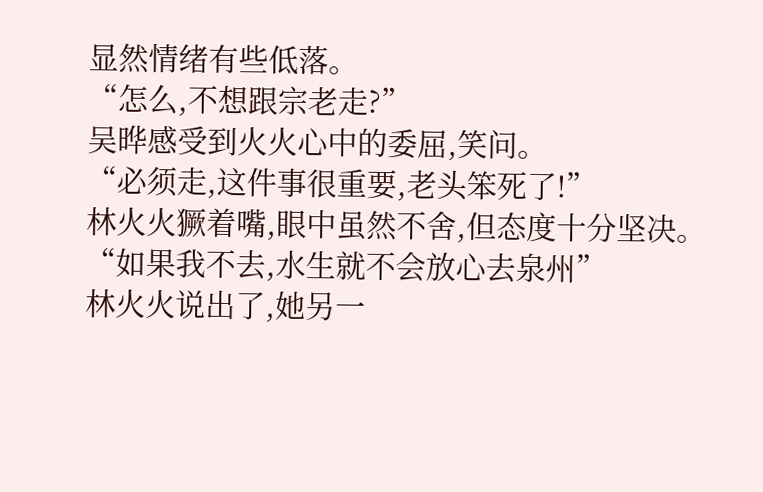显然情绪有些低落。
“怎么,不想跟宗老走?”
吴晔感受到火火心中的委屈,笑问。
“必须走,这件事很重要,老头笨死了!”
林火火獗着嘴,眼中虽然不舍,但态度十分坚决。
“如果我不去,水生就不会放心去泉州”
林火火说出了,她另一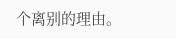个离别的理由。